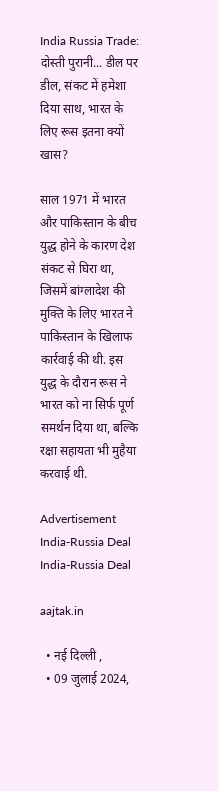India Russia Trade: दोस्ती पुरानी... डील पर डील, संकट में हमेशा दिया साथ, भारत के लिए रूस इतना क्यों खास?

साल 1971 में भारत और पाकिस्तान के बीच युद्ध होने के कारण देश संकट से घिरा था, जिसमें बांग्लादेश की मुक्ति के लिए भारत ने पाकिस्तान के खिलाफ कार्रवाई की थी. इस युद्ध के दौरान रूस ने भारत को ना सिर्फ पूर्ण समर्थन दिया था, बल्कि रक्षा सहायता भी मुहैया करवाई थी.

Advertisement
India-Russia Deal India-Russia Deal

aajtak.in

  • नई दिल्‍ली ,
  • 09 जुलाई 2024,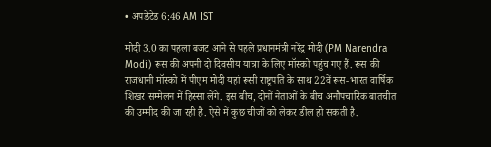• अपडेटेड 6:46 AM IST

मोदी 3.0 का पहला बजट आने से पहले प्रधानमंत्री नरेंद्र मोदी (PM Narendra Modi) रूस की अपनी दो दिवसीय यात्रा के लिए मॉस्‍को पहुंच गए हैं. रूस की राजधानी मॉस्‍को में पीएम मोदी यहां रूसी राष्ट्रपति के साथ 22वें रूस-भारत वार्षिक शिखर सम्मेलन में हिस्सा लेंगे. इस बीच, दोनों नेताओं के बीच अनौपचारिक बातचीत की उम्‍मीद की जा रही है. ऐसे में कुछ चीजों को लेकर डील हो सकती है.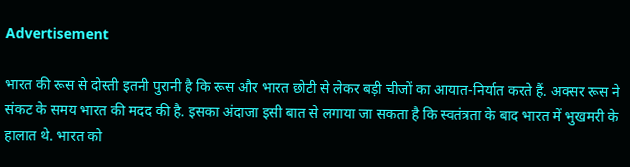Advertisement

भारत की रूस से दोस्‍ती इतनी पुरानी है कि रूस और भारत छोटी से लेकर बड़ी चीजों का आयात-निर्यात करते हैं. अक्‍सर रूस ने संकट के समय भारत की मदद की है. इसका अंदाजा इसी बात से लगाया जा सकता है कि स्‍वतंत्रता के बाद भारत में भुखमरी के हालात थे. भारत को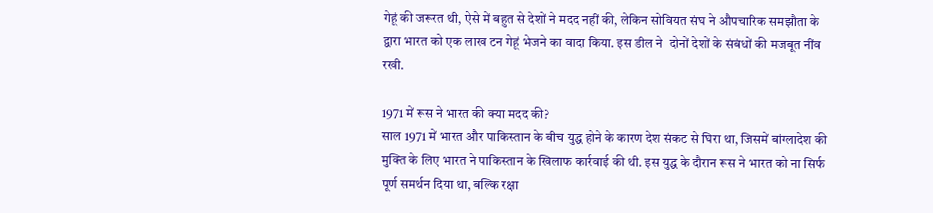गेहूं की जरूरत थी, ऐसे में बहुत से देशों ने मदद नहीं की, लेकिन सोवियत संघ ने औपचारिक समझौता के द्वारा भारत को एक लाख टन गेहूं भेजने का वादा किया. इस डील ने  दोनों देशों के संबंधों की मजबूत नींव रखी.

1971 में रूस ने भारत की क्या मदद की?
साल 1971 में भारत और पाकिस्तान के बीच युद्ध होने के कारण देश संकट से घिरा था, जिसमें बांग्लादेश की मुक्ति के लिए भारत ने पाकिस्तान के खिलाफ कार्रवाई की थी. इस युद्ध के दौरान रूस ने भारत को ना सिर्फ पूर्ण समर्थन दिया था, बल्कि रक्षा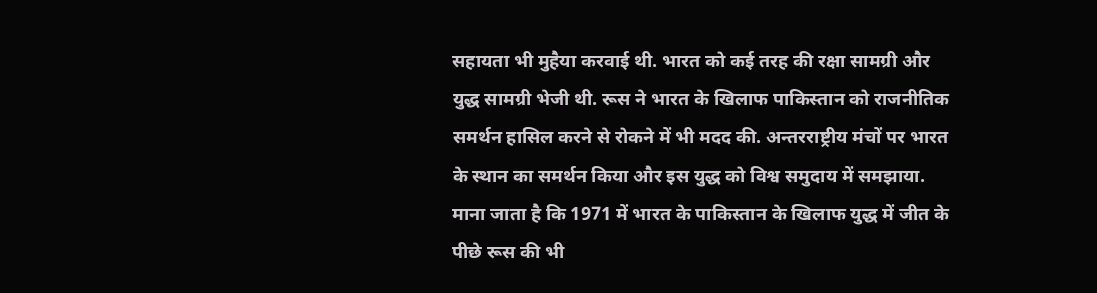सहायता भी मुहैया करवाई थी. भारत को कई तरह की रक्षा सामग्री और युद्ध सामग्री भेजी थी. रूस ने भारत के खिलाफ पाकिस्तान को राजनीतिक समर्थन हासिल करने से रोकने में भी मदद की. अन्तरराष्ट्रीय मंचों पर भारत के स्थान का समर्थन किया और इस युद्ध को विश्व समुदाय में समझाया. माना जाता है कि 1971 में भारत के पाकिस्तान के खिलाफ युद्ध में जीत के पीछे रूस की भी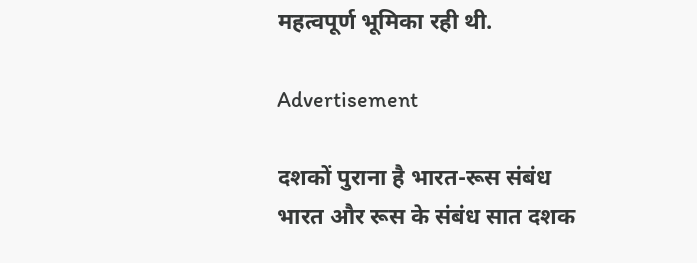महत्वपूर्ण भूमिका रही थी.

Advertisement

दशकों पुराना है भारत-रूस संबंध
भारत और रूस के संबंध सात दशक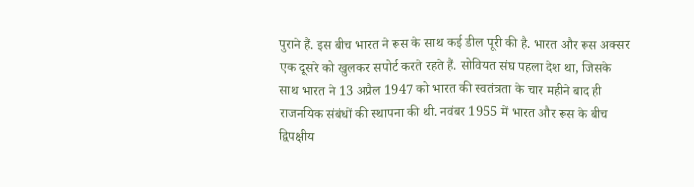पुराने हैं. इस बीच भारत ने रूस के साथ कई डील पूरी की है. भारत और रूस अक्‍सर एक दूसरे को खुलकर सपोर्ट करते रहते हैं. सोवियत संघ पहला देश था, जिसके साथ भारत ने 13 अप्रैल 1947 को भारत की स्‍वतंत्रता के चार महीने बाद ही राजनयिक संबंधों की स्थापना की थी. नवंबर 1955 में भारत और रूस के बीच द्विपक्षीय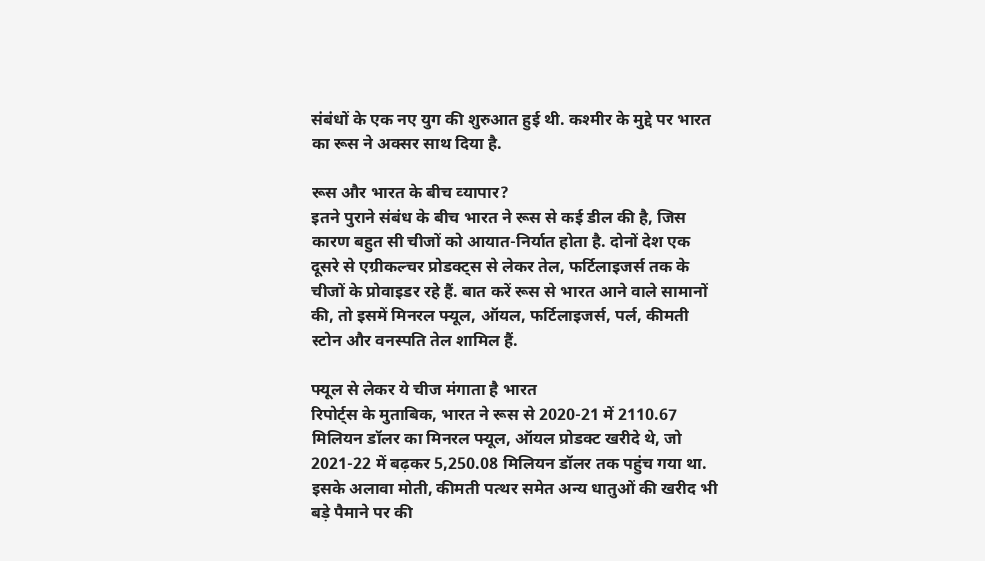संबंधों के एक नए युग की शुरुआत हुई थी. कश्‍मीर के मुद्दे पर भारत का रूस ने अक्‍सर साथ दिया है.

रूस और भारत के बीच व्‍यापार?
इतने पुराने संबंध के बीच भारत ने रूस से कई डील की है, जिस कारण बहुत सी चीजों को आयात-निर्यात होता है. दोनों देश एक दूसरे से एग्रीकल्चर प्रोडक्ट्स से लेकर तेल, फर्टिलाइजर्स तक के चीजों के प्रोवाइडर रहे हैं. बात करें रूस से भारत आने वाले सामानों की, तो इसमें मिनरल फ्यूल, ऑयल, फर्टिलाइजर्स, पर्ल, कीमती स्टोन और वनस्पति तेल शामिल हैं.

फ्यूल से लेकर ये चीज मंगाता है भारत
रिपोर्ट्स के मुताबिक, भारत ने रूस से 2020-21 में 2110.67 मिलियन डॉलर का मिनरल फ्यूल, ऑयल प्रोडक्ट खरीदे थे, जो 2021-22 में बढ़कर 5,250.08 मिलियन डॉलर तक पहुंच गया था.  इसके अलावा मोती, कीमती पत्थर समेत अन्य धातुओं की खरीद भी बड़े पैमाने पर की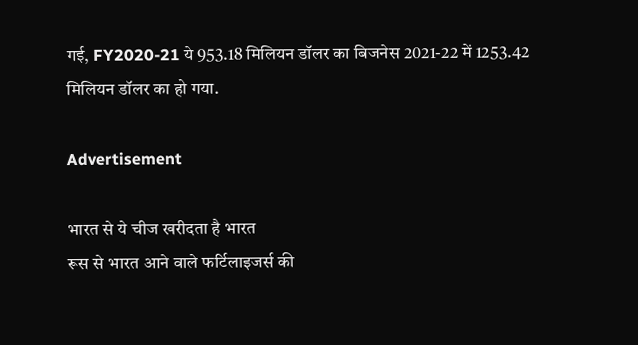गई, FY2020-21 ये 953.18 मिलियन डॉलर का बिजनेस 2021-22 में 1253.42 मिलियन डॉलर का हो गया.

Advertisement

भारत से ये चीज खरीदता है भारत
रूस से भारत आने वाले फर्टिलाइजर्स की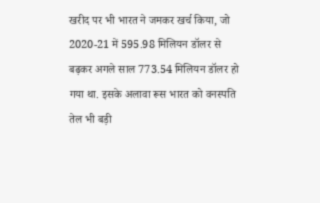खरीद पर भी भारत ने जमकर खर्च किया, जो 2020-21 में 595.98 मिलियन डॉलर से बढ़कर अगले साल 773.54 मिलियन डॉलर हो गया था. इसके अलावा रूस भारत को वनस्पति तेल भी बड़ी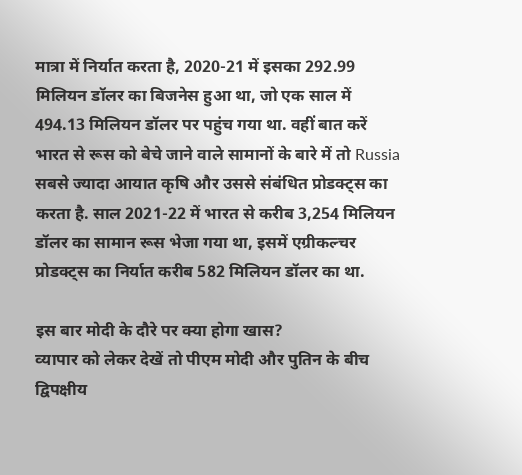मात्रा में निर्यात करता है, 2020-21 में इसका 292.99 मिलियन डॉलर का बिजनेस हुआ था, जो एक साल में 494.13 मिलियन डॉलर पर पहुंच गया था. वहीं बात करें भारत से रूस को बेचे जाने वाले सामानों के बारे में तो Russia सबसे ज्यादा आयात कृषि और उससे संबंधित प्रोडक्ट्स का करता है. साल 2021-22 में भारत से करीब 3,254 मिलियन डॉलर का सामान रूस भेजा गया था, इसमें एग्रीकल्चर प्रोडक्ट्स का निर्यात करीब 582 मिलियन डॉलर का था.

इस बार मोदी के दौरे पर क्‍या होगा खास?
व्‍यापार को लेकर देखें तो पीएम मोदी और पुतिन के बीच द्विपक्षीय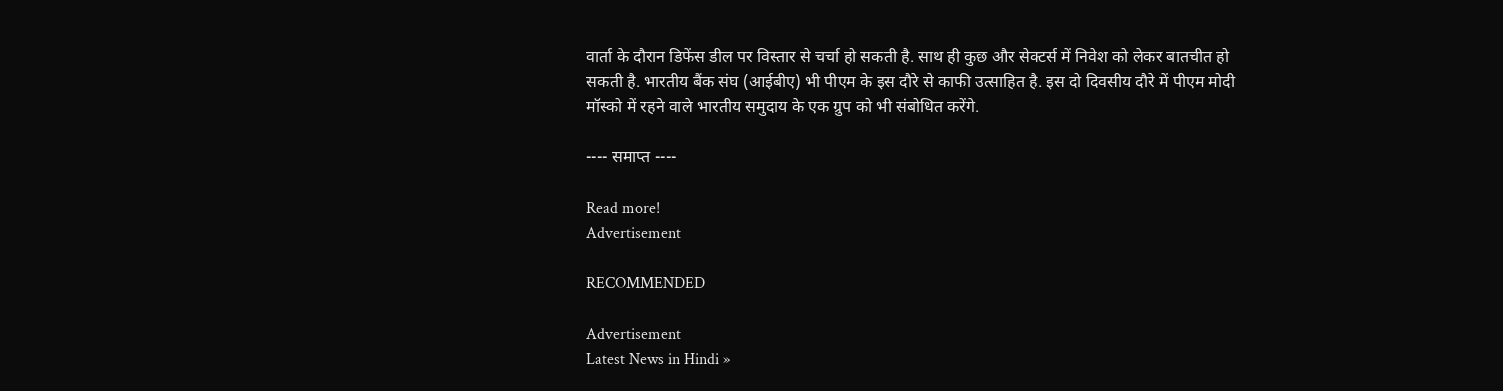वार्ता के दौरान डिफेंस डील पर विस्‍तार से चर्चा हो सकती है. साथ ही कुछ और सेक्‍टर्स में निवेश को लेकर बातचीत हो सकती है. भारतीय बैंक संघ (आईबीए) भी पीएम के इस दौरे से काफी उत्साहित है. इस दो दिवसीय दौरे में पीएम मोदी मॉस्को में रहने वाले भारतीय समुदाय के एक ग्रुप को भी संबोधित करेंगे.

---- समाप्त ----

Read more!
Advertisement

RECOMMENDED

Advertisement
Latest News in Hindi »